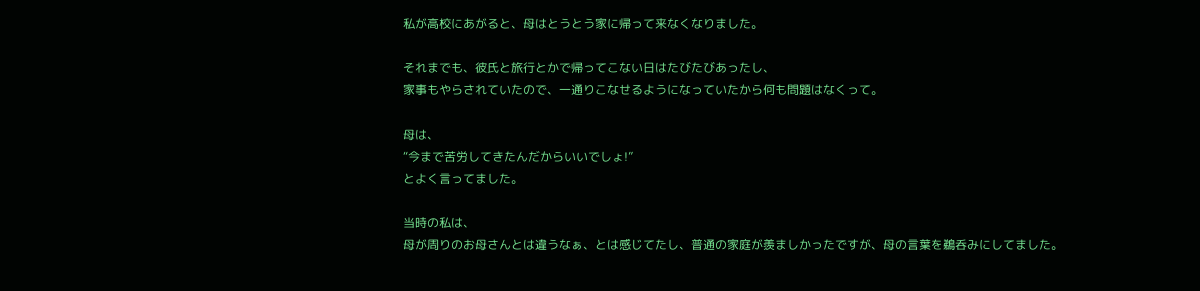私が高校にあがると、母はとうとう家に帰って来なくなりました。

それまでも、彼氏と旅行とかで帰ってこない日はたびたびあったし、
家事もやらされていたので、一通りこなせるようになっていたから何も問題はなくって。

母は、
“今まで苦労してきたんだからいいでしょ!”
とよく言ってました。

当時の私は、
母が周りのお母さんとは違うなぁ、とは感じてたし、普通の家庭が羨ましかったですが、母の言葉を鵜呑みにしてました。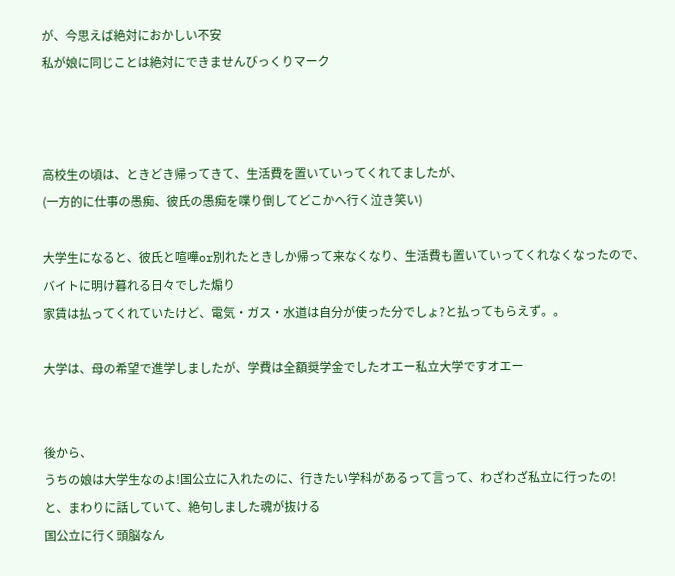が、今思えば絶対におかしい不安
私が娘に同じことは絶対にできませんびっくりマーク



高校生の頃は、ときどき帰ってきて、生活費を置いていってくれてましたが、
(一方的に仕事の愚痴、彼氏の愚痴を喋り倒してどこかへ行く泣き笑い)

大学生になると、彼氏と喧嘩or別れたときしか帰って来なくなり、生活費も置いていってくれなくなったので、バイトに明け暮れる日々でした煽り
家賃は払ってくれていたけど、電気・ガス・水道は自分が使った分でしょ?と払ってもらえず。。

大学は、母の希望で進学しましたが、学費は全額奨学金でしたオエー私立大学ですオエー


後から、
うちの娘は大学生なのよ!国公立に入れたのに、行きたい学科があるって言って、わざわざ私立に行ったの!
と、まわりに話していて、絶句しました魂が抜ける
国公立に行く頭脳なん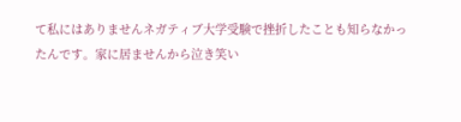て私にはありませんネガティブ大学受験で挫折したことも知らなかったんです。家に居ませんから泣き笑い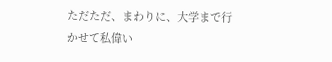ただただ、まわりに、大学まで行かせて私偉い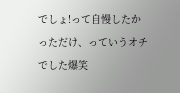でしょ!って自慢したかっただけ、っていうオチでした爆笑